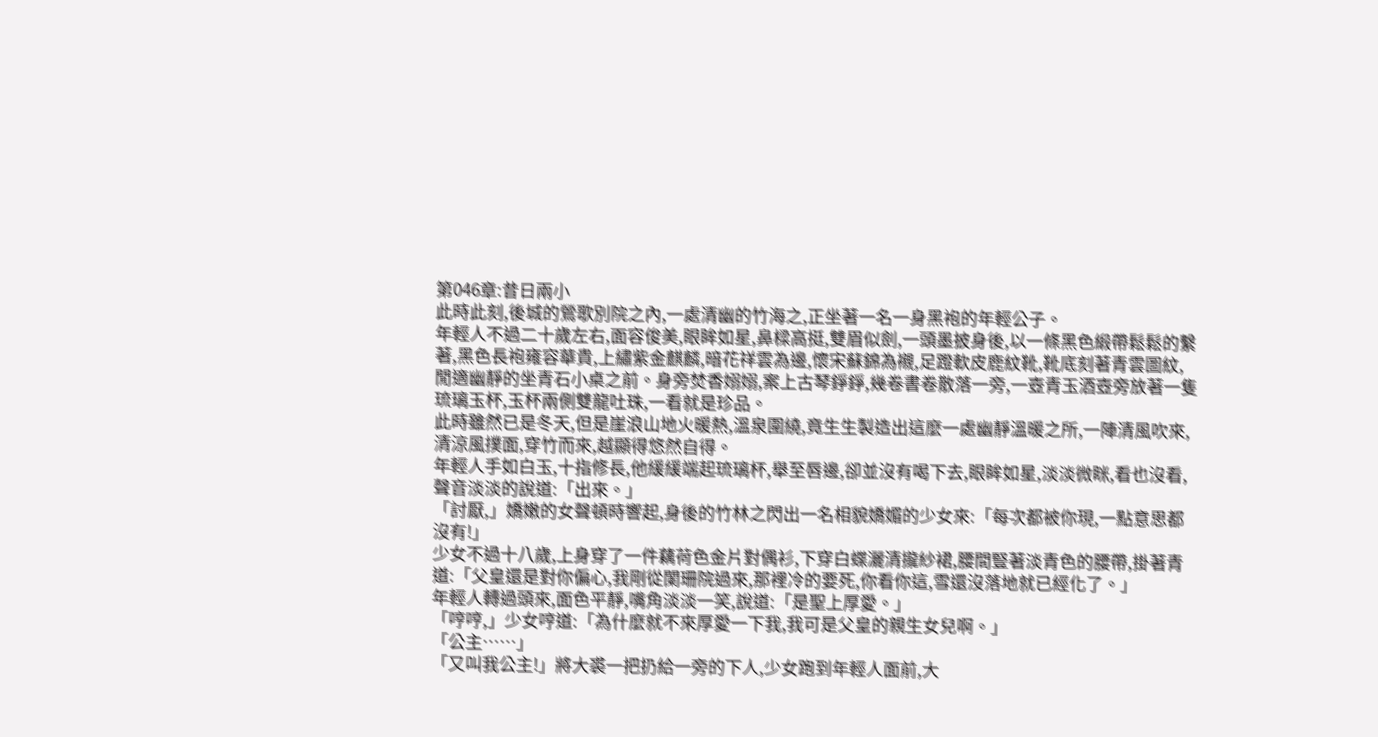第046章:昔日兩小
此時此刻,後城的鶯歌別院之內,一處清幽的竹海之,正坐著一名一身黑袍的年輕公子。
年輕人不過二十歲左右,面容俊美,眼眸如星,鼻樑高挺,雙眉似劍,一頭墨披身後,以一條黑色緞帶鬆鬆的繫著,黑色長袍雍容華貴,上繡紫金麒麟,暗花祥雲為邊,懷宋蘇錦為襯,足蹬軟皮鹿紋靴,靴底刻著青雲圖紋,閒適幽靜的坐青石小桌之前。身旁焚香嫋嫋,案上古琴錚錚,幾卷書卷散落一旁,一壺青玉酒壺旁放著一隻琉璃玉杯,玉杯兩側雙龍吐珠,一看就是珍品。
此時雖然已是冬天,但是崖浪山地火暖熱,溫泉圍繞,竟生生製造出這麼一處幽靜溫暖之所,一陣清風吹來,清涼風撲面,穿竹而來,越顯得悠然自得。
年輕人手如白玉,十指修長,他緩緩端起琉璃杯,舉至唇邊,卻並沒有喝下去,眼眸如星,淡淡微眯,看也沒看,聲音淡淡的說道:「出來。」
「討厭,」嬌嫩的女聲頓時響起,身後的竹林之閃出一名相貌嬌媚的少女來:「每次都被你現,一點意思都沒有!」
少女不過十八歲,上身穿了一件藕荷色金片對偶衫,下穿白蝶灑清攏紗裙,腰間豎著淡青色的腰帶,掛著青道:「父皇還是對你偏心,我剛從闌珊院過來,那裡冷的要死,你看你這,雪還沒落地就已經化了。」
年輕人轉過頭來,面色平靜,嘴角淡淡一笑,說道:「是聖上厚愛。」
「哼哼,」少女哼道:「為什麼就不來厚愛一下我,我可是父皇的親生女兒啊。」
「公主……」
「又叫我公主!」將大裘一把扔給一旁的下人,少女跑到年輕人面前,大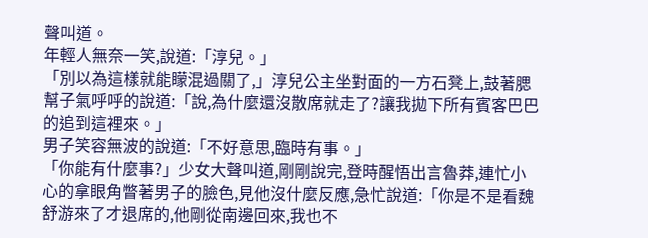聲叫道。
年輕人無奈一笑,說道:「淳兒。」
「別以為這樣就能矇混過關了,」淳兒公主坐對面的一方石凳上,鼓著腮幫子氣呼呼的說道:「說,為什麼還沒散席就走了?讓我拋下所有賓客巴巴的追到這裡來。」
男子笑容無波的說道:「不好意思,臨時有事。」
「你能有什麼事?」少女大聲叫道,剛剛說完,登時醒悟出言魯莽,連忙小心的拿眼角瞥著男子的臉色,見他沒什麼反應,急忙說道:「你是不是看魏舒游來了才退席的,他剛從南邊回來,我也不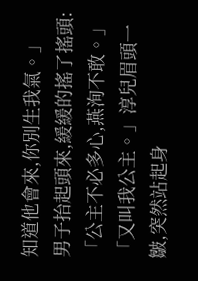知道他會來,你別生我氣。」
男子抬起頭來,緩緩的搖了搖頭:「公主不必多心,燕洵不敢。」
「又叫我公主。」淳兒眉頭一皺,突然站起身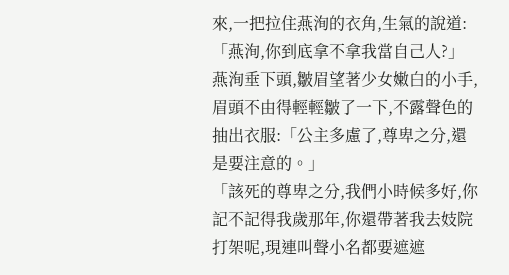來,一把拉住燕洵的衣角,生氣的說道:「燕洵,你到底拿不拿我當自己人?」
燕洵垂下頭,皺眉望著少女嫩白的小手,眉頭不由得輕輕皺了一下,不露聲色的抽出衣服:「公主多慮了,尊卑之分,還是要注意的。」
「該死的尊卑之分,我們小時候多好,你記不記得我歲那年,你還帶著我去妓院打架呢,現連叫聲小名都要遮遮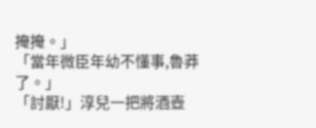掩掩。」
「當年微臣年幼不懂事,魯莽了。」
「討厭!」淳兒一把將酒壺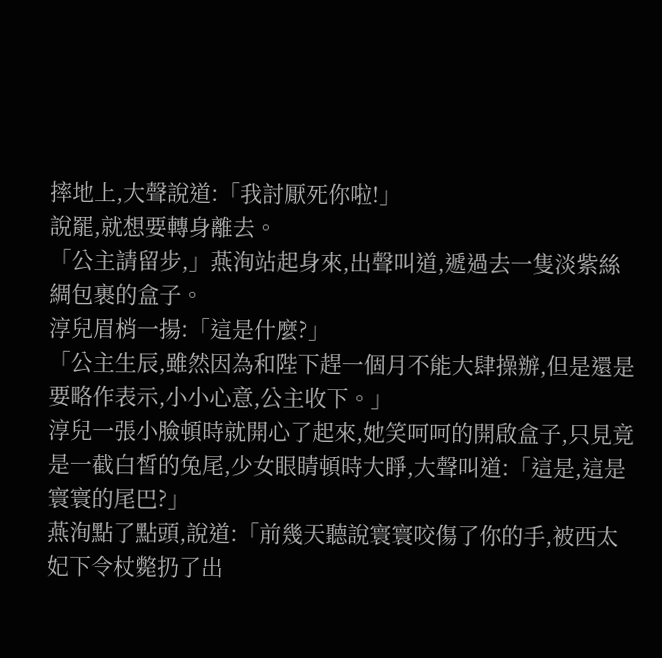摔地上,大聲說道:「我討厭死你啦!」
說罷,就想要轉身離去。
「公主請留步,」燕洵站起身來,出聲叫道,遞過去一隻淡紫絲綢包裹的盒子。
淳兒眉梢一揚:「這是什麼?」
「公主生辰,雖然因為和陛下趕一個月不能大肆操辦,但是還是要略作表示,小小心意,公主收下。」
淳兒一張小臉頓時就開心了起來,她笑呵呵的開啟盒子,只見竟是一截白皙的兔尾,少女眼睛頓時大睜,大聲叫道:「這是,這是寰寰的尾巴?」
燕洵點了點頭,說道:「前幾天聽說寰寰咬傷了你的手,被西太妃下令杖斃扔了出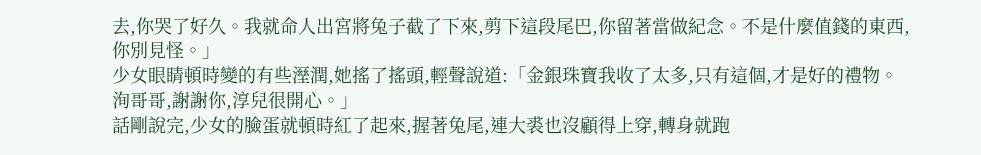去,你哭了好久。我就命人出宮將兔子截了下來,剪下這段尾巴,你留著當做紀念。不是什麼值錢的東西,你別見怪。」
少女眼睛頓時變的有些溼潤,她搖了搖頭,輕聲說道:「金銀珠寶我收了太多,只有這個,才是好的禮物。洵哥哥,謝謝你,淳兒很開心。」
話剛說完,少女的臉蛋就頓時紅了起來,握著兔尾,連大裘也沒顧得上穿,轉身就跑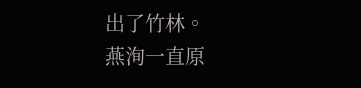出了竹林。
燕洵一直原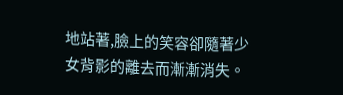地站著,臉上的笑容卻隨著少女背影的離去而漸漸消失。